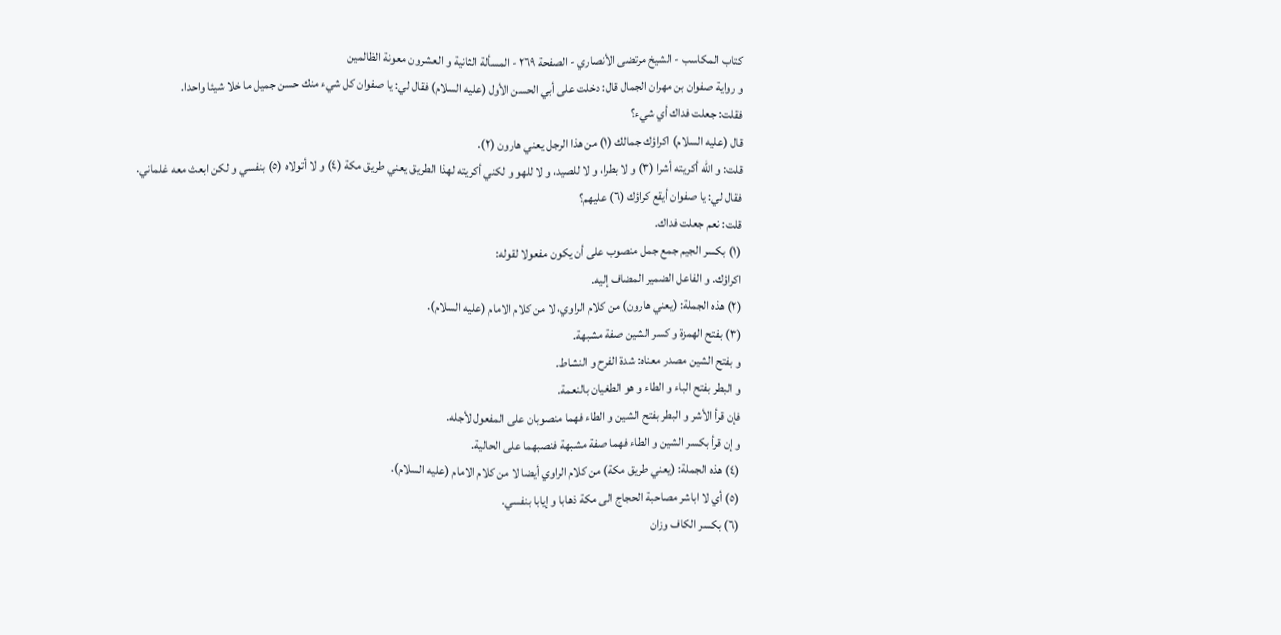كتاب المكاسب - الشيخ مرتضى الأنصاري - الصفحة ٢٦٩ - المسألة الثانية و العشرون معونة الظالمين
و رواية صفوان بن مهران الجمال قال: دخلت على أبي الحسن الأول (عليه السلام) فقال لي: يا صفوان كل شيء منك حسن جميل ما خلا شيئا واحدا.
فقلت: جعلت فداك أي شيء؟
قال (عليه السلام) اكراؤك جمالك (١) من هذا الرجل يعني هارون (٢).
قلت: و اللّه أكريته أشرا (٣) و لا بطرا، و لا للصيد، و لا للهو و لكني أكريته لهذا الطريق يعني طريق مكة (٤) و لا أتولاه (٥) بنفسي و لكن ابعث معه غلماني.
فقال لي: يا صفوان أيقع كراؤك (٦) عليهم؟
قلت: نعم جعلت فداك.
(١) بكسر الجيم جمع جمل منصوب على أن يكون مفعولا لقوله:
اكراؤك. و الفاعل الضمير المضاف إليه.
(٢) هذه الجملة: (يعني هارون) من كلام الراوي، لا من كلام الامام (عليه السلام).
(٣) بفتح الهمزة و كسر الشين صفة مشبهة.
و بفتح الشين مصدر معناه: شدة الفرح و النشاط.
و البطر بفتح الباء و الطاء و هو الطغيان بالنعمة.
فإن قرأ الأشر و البطر بفتح الشين و الطاء فهما منصوبان على المفعول لأجله.
و إن قرأ بكسر الشين و الطاء فهما صفة مشبهة فنصبهما على الحالية.
(٤) هذه الجملة: (يعني طريق مكة) من كلام الراوي أيضا لا من كلام الامام (عليه السلام).
(٥) أي لا اباشر مصاحبة الحجاج الى مكة ذهابا و إيابا بنفسي.
(٦) بكسر الكاف وزان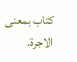كتاب بمعنى الاجرة.